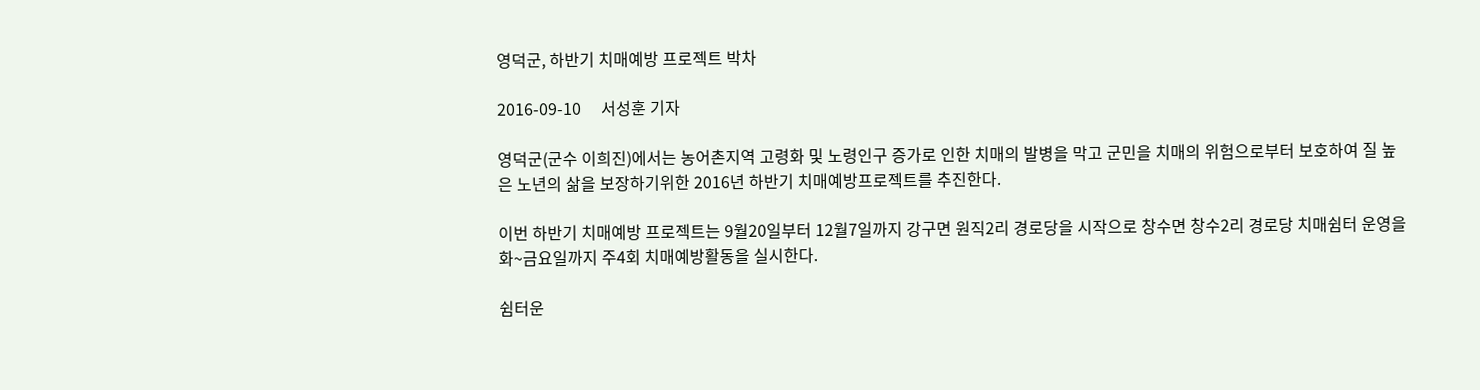영덕군, 하반기 치매예방 프로젝트 박차

2016-09-10     서성훈 기자

영덕군(군수 이희진)에서는 농어촌지역 고령화 및 노령인구 증가로 인한 치매의 발병을 막고 군민을 치매의 위험으로부터 보호하여 질 높은 노년의 삶을 보장하기위한 2016년 하반기 치매예방프로젝트를 추진한다.

이번 하반기 치매예방 프로젝트는 9월20일부터 12월7일까지 강구면 원직2리 경로당을 시작으로 창수면 창수2리 경로당 치매쉼터 운영을 화~금요일까지 주4회 치매예방활동을 실시한다.

쉼터운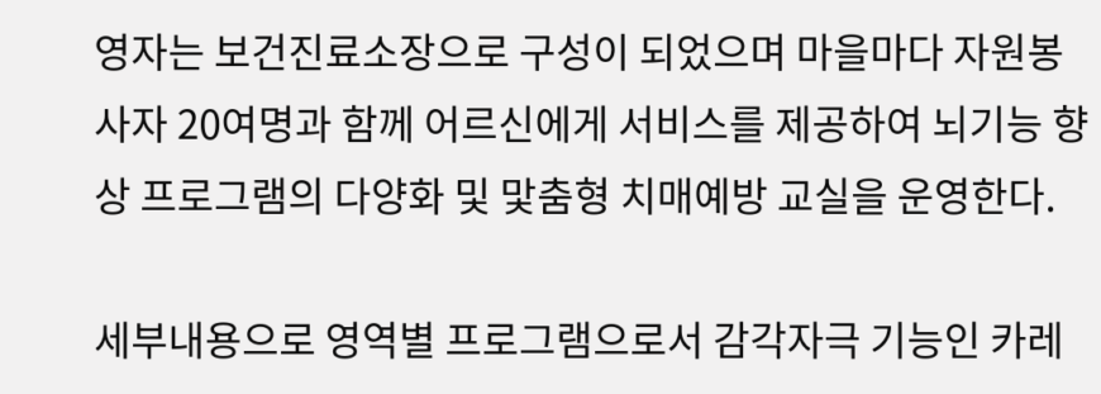영자는 보건진료소장으로 구성이 되었으며 마을마다 자원봉사자 20여명과 함께 어르신에게 서비스를 제공하여 뇌기능 향상 프로그램의 다양화 및 맟춤형 치매예방 교실을 운영한다.

세부내용으로 영역별 프로그램으로서 감각자극 기능인 카레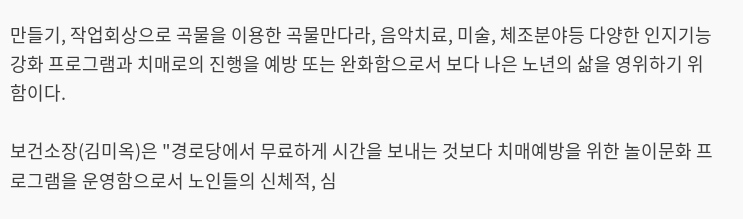만들기, 작업회상으로 곡물을 이용한 곡물만다라, 음악치료, 미술, 체조분야등 다양한 인지기능강화 프로그램과 치매로의 진행을 예방 또는 완화함으로서 보다 나은 노년의 삶을 영위하기 위함이다.

보건소장(김미옥)은 "경로당에서 무료하게 시간을 보내는 것보다 치매예방을 위한 놀이문화 프로그램을 운영함으로서 노인들의 신체적, 심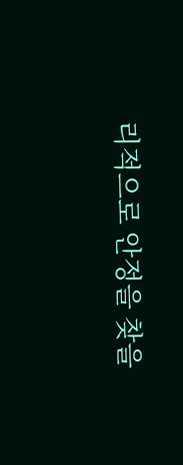리적으로 안정을 찾을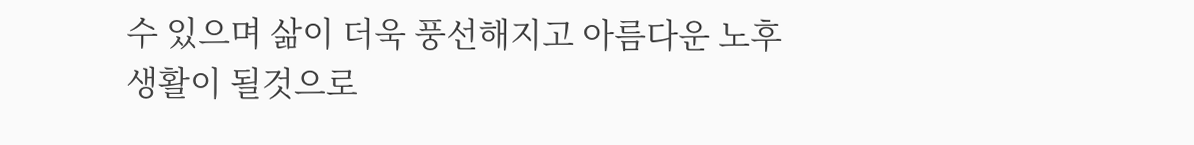수 있으며 삶이 더욱 풍선해지고 아름다운 노후생활이 될것으로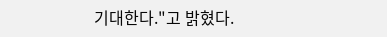기대한다."고 밝혔다.